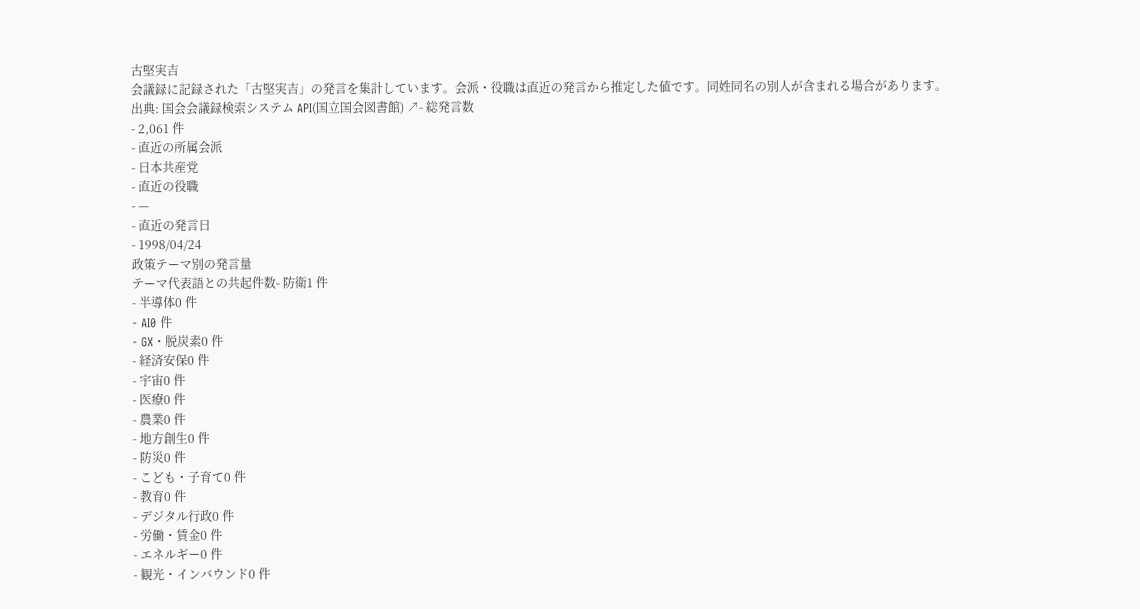古堅実吉
会議録に記録された「古堅実吉」の発言を集計しています。会派・役職は直近の発言から推定した値です。同姓同名の別人が含まれる場合があります。
出典: 国会会議録検索システム API(国立国会図書館) ↗- 総発言数
- 2,061 件
- 直近の所属会派
- 日本共産党
- 直近の役職
- —
- 直近の発言日
- 1998/04/24
政策テーマ別の発言量
テーマ代表語との共起件数- 防衛1 件
- 半導体0 件
- AI0 件
- GX・脱炭素0 件
- 経済安保0 件
- 宇宙0 件
- 医療0 件
- 農業0 件
- 地方創生0 件
- 防災0 件
- こども・子育て0 件
- 教育0 件
- デジタル行政0 件
- 労働・賃金0 件
- エネルギー0 件
- 観光・インバウンド0 件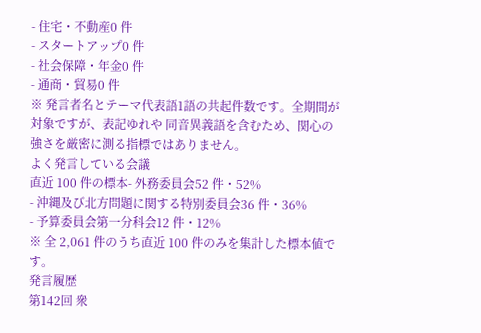- 住宅・不動産0 件
- スタートアップ0 件
- 社会保障・年金0 件
- 通商・貿易0 件
※ 発言者名とテーマ代表語1語の共起件数です。全期間が対象ですが、表記ゆれや 同音異義語を含むため、関心の強さを厳密に測る指標ではありません。
よく発言している会議
直近 100 件の標本- 外務委員会52 件・52%
- 沖縄及び北方問題に関する特別委員会36 件・36%
- 予算委員会第一分科会12 件・12%
※ 全 2,061 件のうち直近 100 件のみを集計した標本値です。
発言履歴
第142回 衆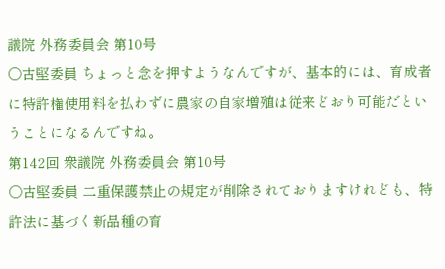議院 外務委員会 第10号
○古堅委員 ちょっと念を押すようなんですが、基本的には、育成者に特許権使用料を払わずに農家の自家増殖は従来どおり可能だということになるんですね。
第142回 衆議院 外務委員会 第10号
○古堅委員 二重保護禁止の規定が削除されておりますけれども、特許法に基づく新品種の育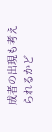成者の出現も考えられるかど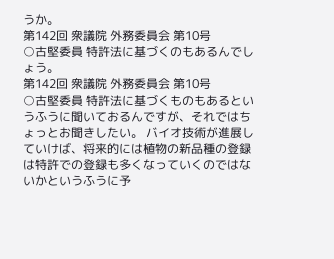うか。
第142回 衆議院 外務委員会 第10号
○古堅委員 特許法に基づくのもあるんでしょう。
第142回 衆議院 外務委員会 第10号
○古堅委員 特許法に基づくものもあるというふうに聞いておるんですが、それではちょっとお聞きしたい。 バイオ技術が進展していけば、将来的には植物の新品種の登録は特許での登録も多くなっていくのではないかというふうに予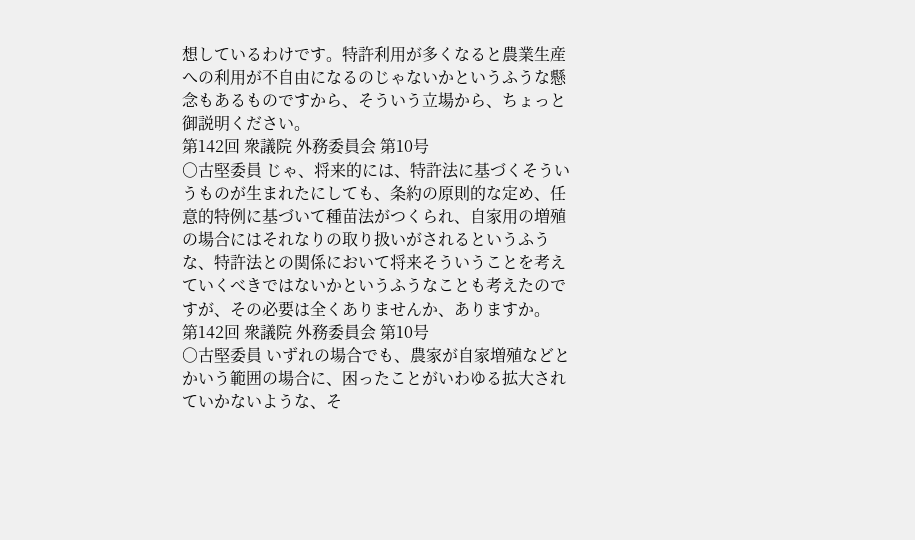想しているわけです。特許利用が多くなると農業生産への利用が不自由になるのじゃないかというふうな懸念もあるものですから、そういう立場から、ちょっと御説明ください。
第142回 衆議院 外務委員会 第10号
○古堅委員 じゃ、将来的には、特許法に基づくそういうものが生まれたにしても、条約の原則的な定め、任意的特例に基づいて種苗法がつくられ、自家用の増殖の場合にはそれなりの取り扱いがされるというふうな、特許法との関係において将来そういうことを考えていくべきではないかというふうなことも考えたのですが、その必要は全くありませんか、ありますか。
第142回 衆議院 外務委員会 第10号
○古堅委員 いずれの場合でも、農家が自家増殖などとかいう範囲の場合に、困ったことがいわゆる拡大されていかないような、そ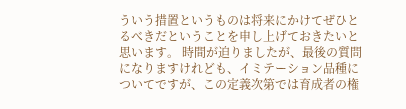ういう措置というものは将来にかけてぜひとるべきだということを申し上げておきたいと思います。 時間が迫りましたが、最後の質問になりますけれども、イミテーション品種についてですが、この定義次第では育成者の権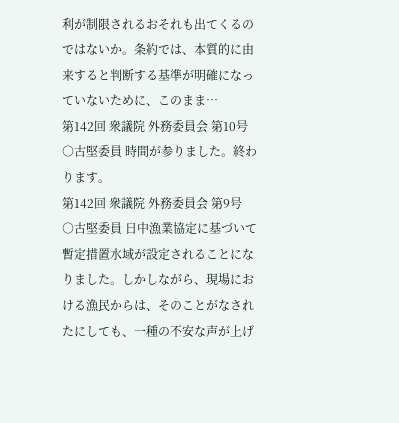利が制限されるおそれも出てくるのではないか。条約では、本質的に由来すると判断する基準が明確になっていないために、このまま…
第142回 衆議院 外務委員会 第10号
○古堅委員 時間が参りました。終わります。
第142回 衆議院 外務委員会 第9号
○古堅委員 日中漁業協定に基づいて暫定措置水域が設定されることになりました。しかしながら、現場における漁民からは、そのことがなされたにしても、一種の不安な声が上げ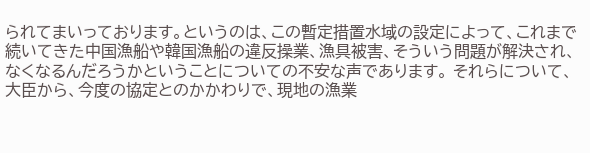られてまいっております。というのは、この暫定措置水域の設定によって、これまで続いてきた中国漁船や韓国漁船の違反操業、漁具被害、そういう問題が解決され、なくなるんだろうかということについての不安な声であります。 それらについて、大臣から、今度の協定とのかかわりで、現地の漁業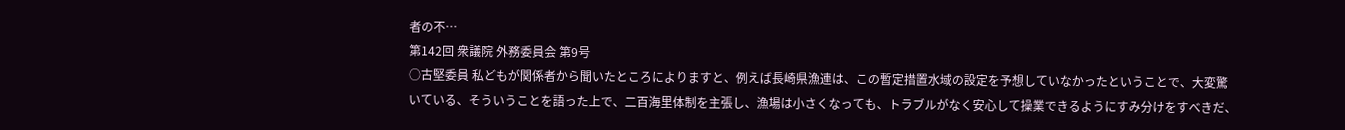者の不…
第142回 衆議院 外務委員会 第9号
○古堅委員 私どもが関係者から聞いたところによりますと、例えば長崎県漁連は、この暫定措置水域の設定を予想していなかったということで、大変驚いている、そういうことを語った上で、二百海里体制を主張し、漁場は小さくなっても、トラブルがなく安心して操業できるようにすみ分けをすべきだ、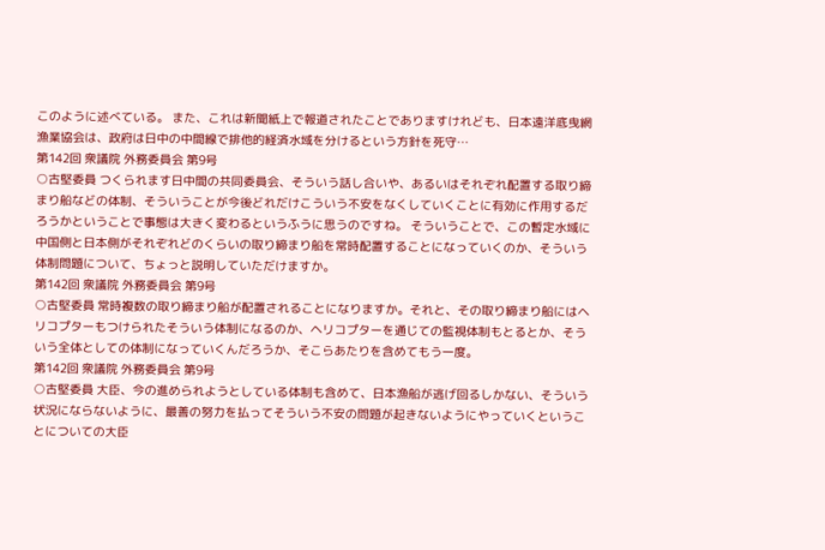このように述べている。 また、これは新聞紙上で報道されたことでありますけれども、日本遠洋底曳網漁業協会は、政府は日中の中間線で排他的経済水域を分けるという方針を死守…
第142回 衆議院 外務委員会 第9号
○古堅委員 つくられます日中間の共同委員会、そういう話し合いや、あるいはそれぞれ配置する取り締まり船などの体制、そういうことが今後どれだけこういう不安をなくしていくことに有効に作用するだろうかということで事態は大きく変わるというふうに思うのですね。 そういうことで、この暫定水域に中国側と日本側がそれぞれどのくらいの取り締まり船を常時配置することになっていくのか、そういう体制問題について、ちょっと説明していただけますか。
第142回 衆議院 外務委員会 第9号
○古堅委員 常時複数の取り締まり船が配置されることになりますか。それと、その取り締まり船にはヘリコプターもつけられたそういう体制になるのか、ヘリコプターを通じての監視体制もとるとか、そういう全体としての体制になっていくんだろうか、そこらあたりを含めてもう一度。
第142回 衆議院 外務委員会 第9号
○古堅委員 大臣、今の進められようとしている体制も含めて、日本漁船が逃げ回るしかない、そういう状況にならないように、最善の努力を払ってそういう不安の問題が起きないようにやっていくということについての大臣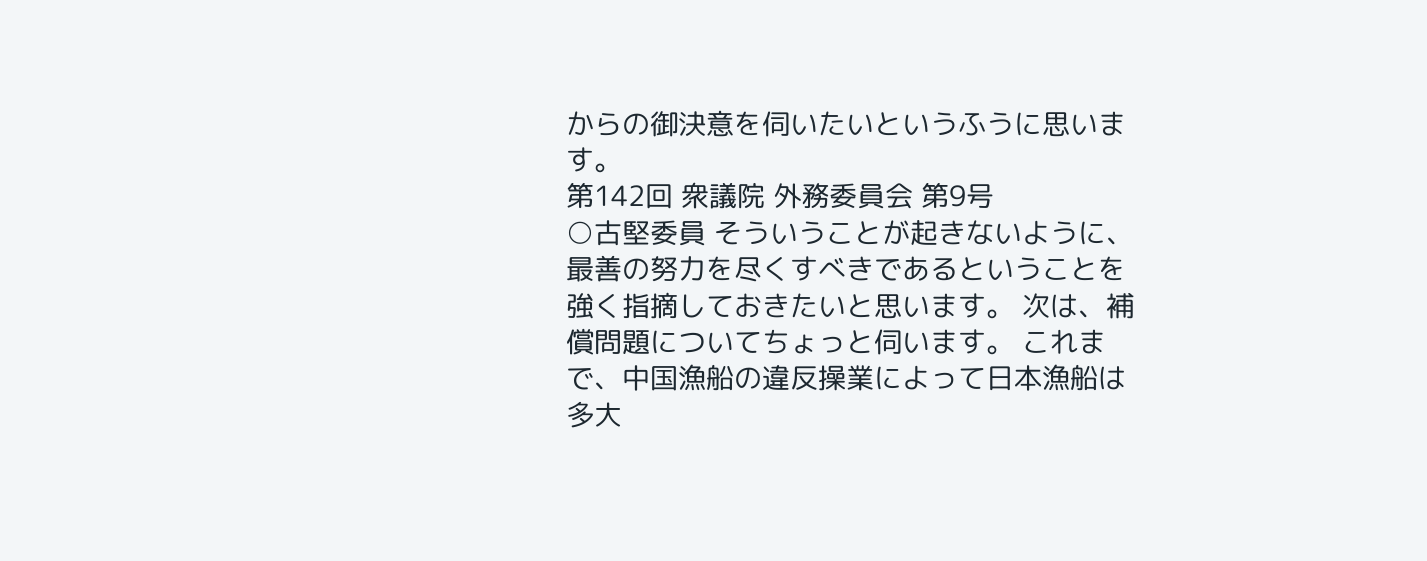からの御決意を伺いたいというふうに思います。
第142回 衆議院 外務委員会 第9号
○古堅委員 そういうことが起きないように、最善の努力を尽くすべきであるということを強く指摘しておきたいと思います。 次は、補償問題についてちょっと伺います。 これまで、中国漁船の違反操業によって日本漁船は多大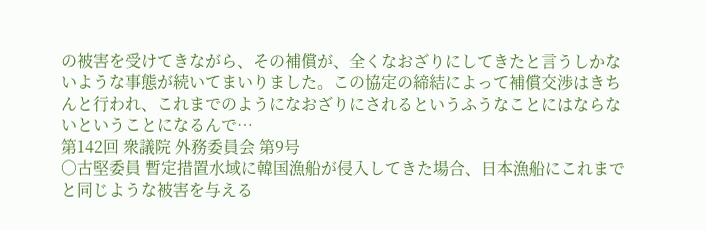の被害を受けてきながら、その補償が、全くなおざりにしてきたと言うしかないような事態が続いてまいりました。この協定の締結によって補償交渉はきちんと行われ、これまでのようになおざりにされるというふうなことにはならないということになるんで…
第142回 衆議院 外務委員会 第9号
○古堅委員 暫定措置水域に韓国漁船が侵入してきた場合、日本漁船にこれまでと同じような被害を与える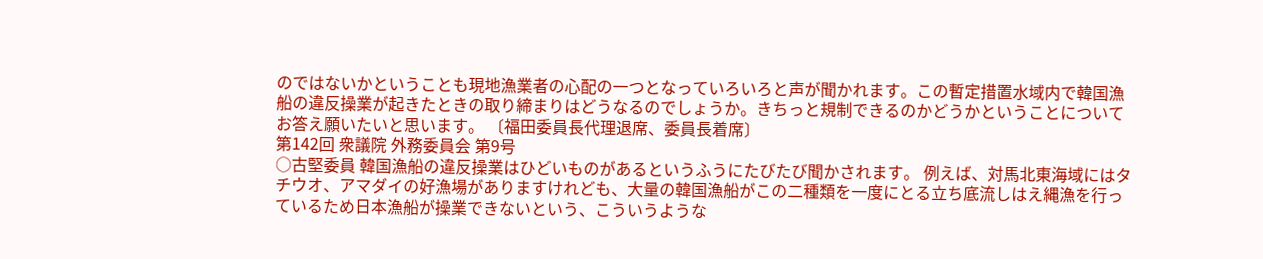のではないかということも現地漁業者の心配の一つとなっていろいろと声が聞かれます。この暫定措置水域内で韓国漁船の違反操業が起きたときの取り締まりはどうなるのでしょうか。きちっと規制できるのかどうかということについてお答え願いたいと思います。 〔福田委員長代理退席、委員長着席〕
第142回 衆議院 外務委員会 第9号
○古堅委員 韓国漁船の違反操業はひどいものがあるというふうにたびたび聞かされます。 例えば、対馬北東海域にはタチウオ、アマダイの好漁場がありますけれども、大量の韓国漁船がこの二種類を一度にとる立ち底流しはえ縄漁を行っているため日本漁船が操業できないという、こういうような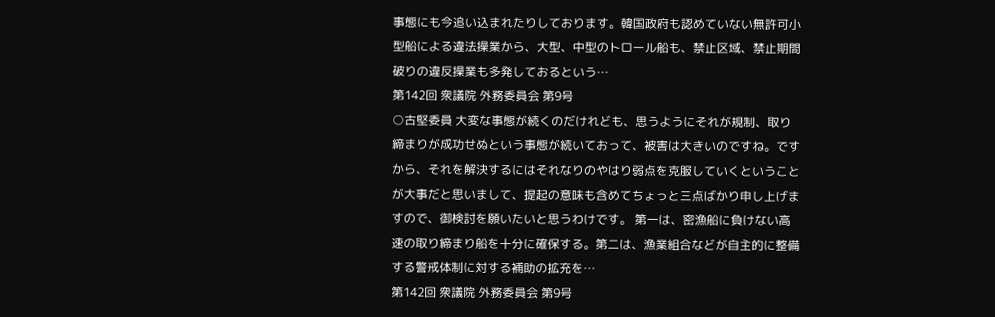事態にも今追い込まれたりしております。韓国政府も認めていない無許可小型船による違法操業から、大型、中型のトロール船も、禁止区域、禁止期間破りの違反操業も多発しておるという…
第142回 衆議院 外務委員会 第9号
○古堅委員 大変な事態が続くのだけれども、思うようにそれが規制、取り締まりが成功せぬという事態が続いておって、被害は大きいのですね。ですから、それを解決するにはそれなりのやはり弱点を克服していくということが大事だと思いまして、提起の意味も含めてちょっと三点ばかり申し上げますので、御検討を願いたいと思うわけです。 第一は、密漁船に負けない高速の取り締まり船を十分に確保する。第二は、漁業組合などが自主的に整備する警戒体制に対する補助の拡充を…
第142回 衆議院 外務委員会 第9号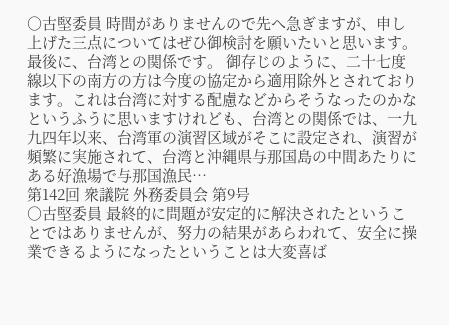○古堅委員 時間がありませんので先へ急ぎますが、申し上げた三点についてはぜひ御検討を願いたいと思います。 最後に、台湾との関係です。 御存じのように、二十七度線以下の南方の方は今度の協定から適用除外とされております。これは台湾に対する配慮などからそうなったのかなというふうに思いますけれども、台湾との関係では、一九九四年以来、台湾軍の演習区域がそこに設定され、演習が頻繁に実施されて、台湾と沖縄県与那国島の中間あたりにある好漁場で与那国漁民…
第142回 衆議院 外務委員会 第9号
○古堅委員 最終的に問題が安定的に解決されたということではありませんが、努力の結果があらわれて、安全に操業できるようになったということは大変喜ば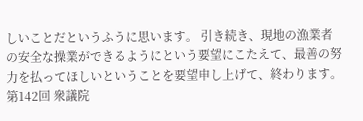しいことだというふうに思います。 引き続き、現地の漁業者の安全な操業ができるようにという要望にこたえて、最善の努力を払ってほしいということを要望申し上げて、終わります。
第142回 衆議院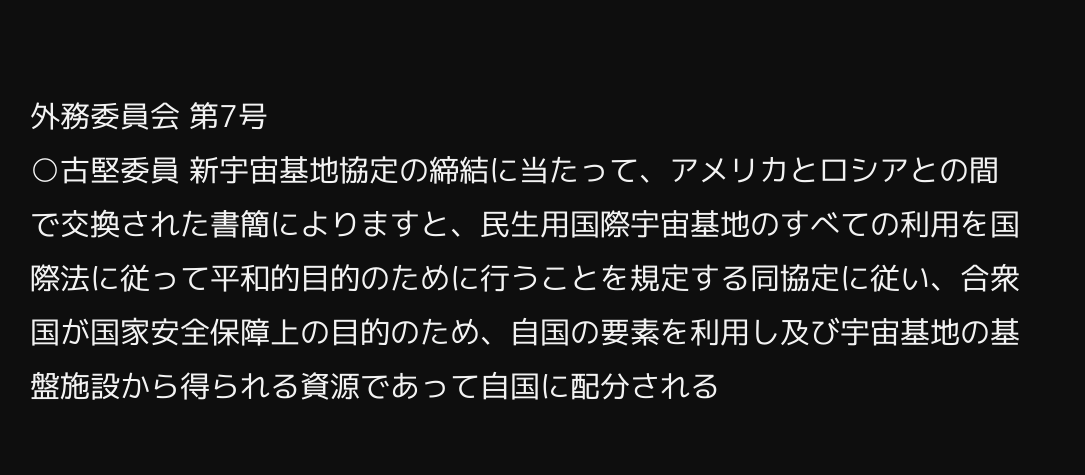外務委員会 第7号
○古堅委員 新宇宙基地協定の締結に当たって、アメリカとロシアとの間で交換された書簡によりますと、民生用国際宇宙基地のすべての利用を国際法に従って平和的目的のために行うことを規定する同協定に従い、合衆国が国家安全保障上の目的のため、自国の要素を利用し及び宇宙基地の基盤施設から得られる資源であって自国に配分される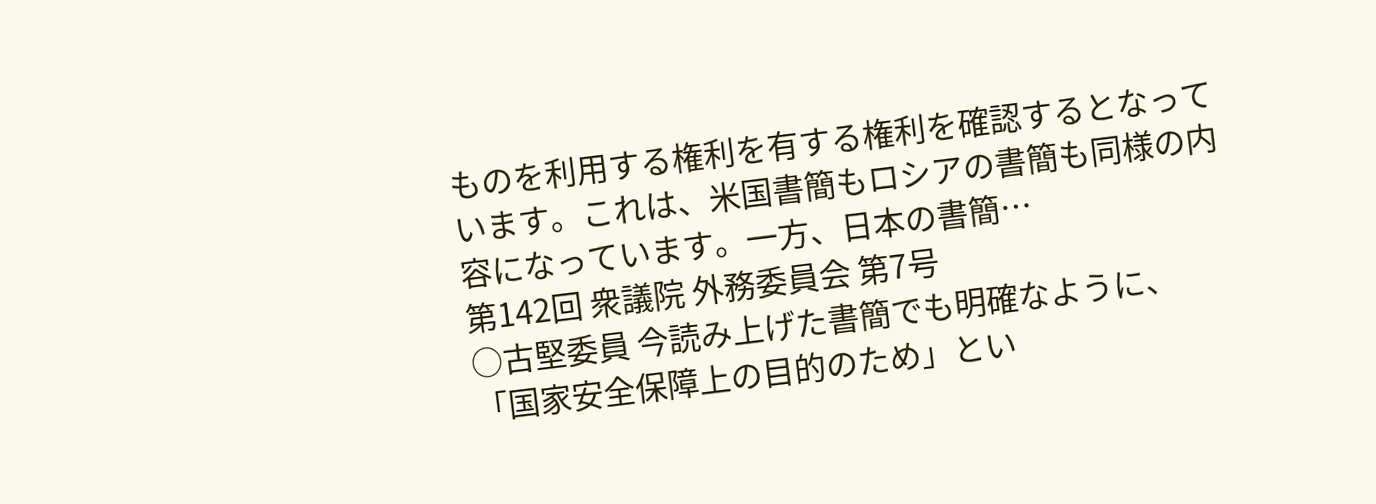ものを利用する権利を有する権利を確認するとなっています。これは、米国書簡もロシアの書簡も同様の内容になっています。一方、日本の書簡…
第142回 衆議院 外務委員会 第7号
○古堅委員 今読み上げた書簡でも明確なように、「国家安全保障上の目的のため」とい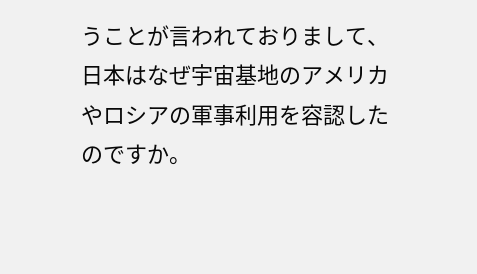うことが言われておりまして、日本はなぜ宇宙基地のアメリカやロシアの軍事利用を容認したのですか。